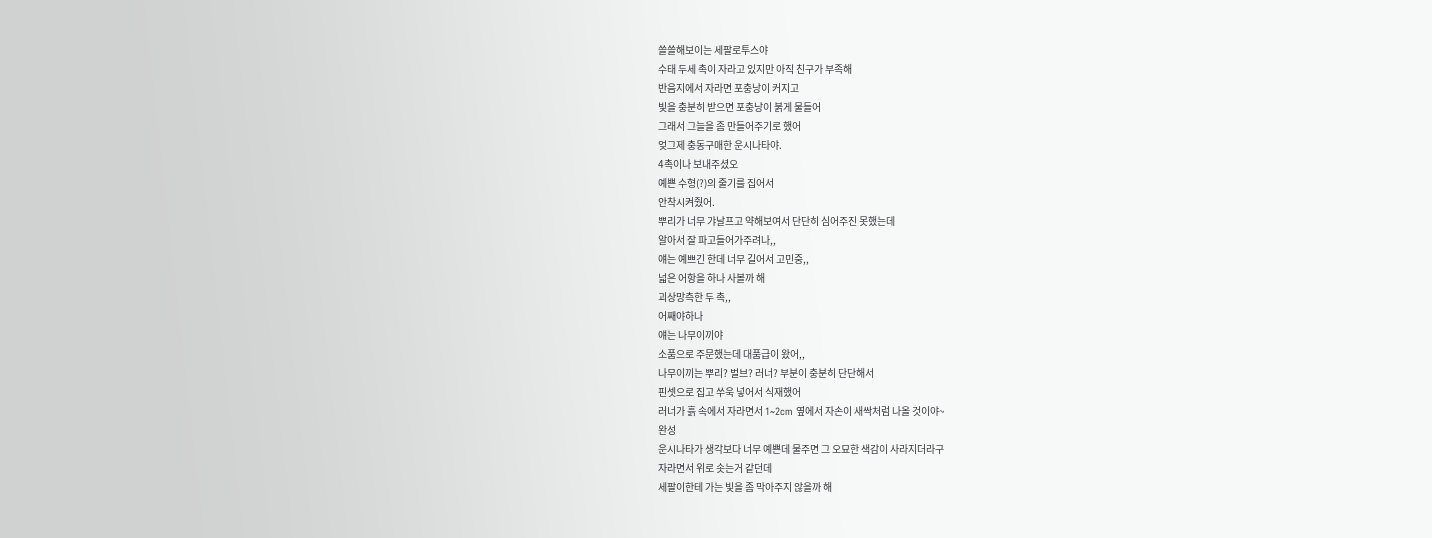쓸쓸해보이는 세팔로투스야
수태 두세 촉이 자라고 있지만 아직 친구가 부족해
반음지에서 자라면 포충낭이 커지고
빛을 충분히 받으면 포충낭이 붉게 물들어
그래서 그늘을 좀 만들어주기로 했어
엊그제 충동구매한 운시나타야.
4촉이나 보내주셨오
예쁜 수형(?)의 줄기를 집어서
안착시켜줬어.
뿌리가 너무 갸날프고 약해보여서 단단히 심어주진 못했는데
알아서 잘 파고들어가주려나,,
얘는 예쁘긴 한데 너무 길어서 고민중,,
넓은 어항을 하나 사볼까 해
괴상망측한 두 촉,,
어째야하나
얘는 나무이끼야
소품으로 주문했는데 대품급이 왔어,,
나무이끼는 뿌리? 벌브? 러너? 부분이 충분히 단단해서
핀셋으로 집고 쑤욱 넣어서 식재했어
러너가 흙 속에서 자라면서 1~2cm 옆에서 자손이 새싹처럼 나올 것이야~
완성
운시나타가 생각보다 너무 예쁜데 물주면 그 오묘한 색감이 사라지더라구
자라면서 위로 솟는거 같던데
세팔이한테 가는 빛을 좀 막아주지 않을까 해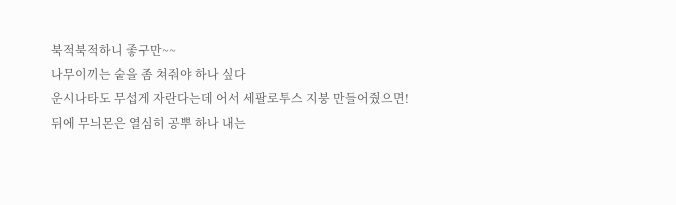북적북적하니 좋구만~~
나무이끼는 숱을 좀 쳐줘야 하나 싶다
운시나타도 무섭게 자란다는데 어서 세팔로투스 지붕 만들어줬으면!
뒤에 무늬몬은 열심히 공뿌 하나 내는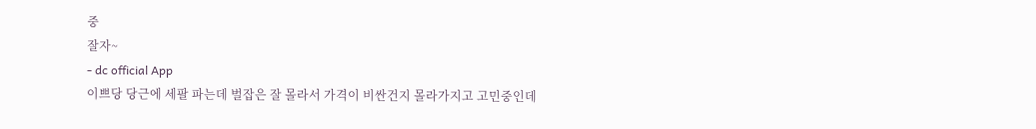중
잘자~
- dc official App
이쁘당 당근에 세팔 파는데 벌잡은 잘 몰라서 가격이 비싼건지 몰라가지고 고민중인데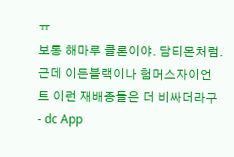ㅠ
보통 해마루 클론이야. 담티몬처럼. 근데 이든블랙이나 험머스자이언트 이런 재배종들은 더 비싸더라구 - dc App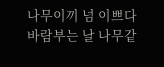나무이끼 넘 이쁘다
바람부는 날 나무같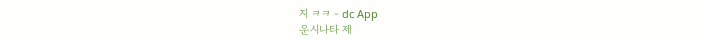지 ㅋㅋ - dc App
운시나타 제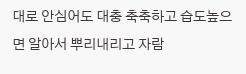대로 안심어도 대충 축축하고 습도높으면 알아서 뿌리내리고 자람